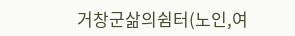거창군삶의쉼터(노인,여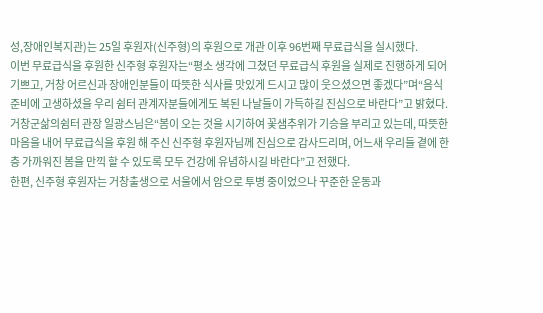성,장애인복지관)는 25일 후원자(신주형)의 후원으로 개관 이후 96번째 무료급식을 실시했다.
이번 무료급식을 후원한 신주형 후원자는“평소 생각에 그쳤던 무료급식 후원을 실제로 진행하게 되어 기쁘고, 거창 어르신과 장애인분들이 따뜻한 식사를 맛있게 드시고 많이 웃으셨으면 좋겠다”며“음식 준비에 고생하셨을 우리 쉼터 관계자분들에게도 복된 나날들이 가득하길 진심으로 바란다”고 밝혔다.
거창군삶의쉼터 관장 일광스님은“봄이 오는 것을 시기하여 꽃샘추위가 기승을 부리고 있는데, 따뜻한 마음을 내어 무료급식을 후원 해 주신 신주형 후원자님께 진심으로 감사드리며, 어느새 우리들 곁에 한층 가까워진 봄을 만끽 할 수 있도록 모두 건강에 유념하시길 바란다”고 전했다.
한편, 신주형 후원자는 거창출생으로 서울에서 암으로 투병 중이었으나 꾸준한 운동과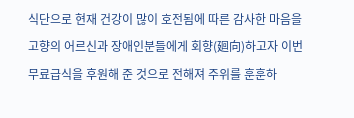식단으로 현재 건강이 많이 호전됨에 따른 감사한 마음을 고향의 어르신과 장애인분들에게 회향(廻向)하고자 이번 무료급식을 후원해 준 것으로 전해져 주위를 훈훈하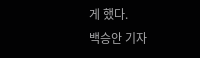게 했다.
백승안 기자